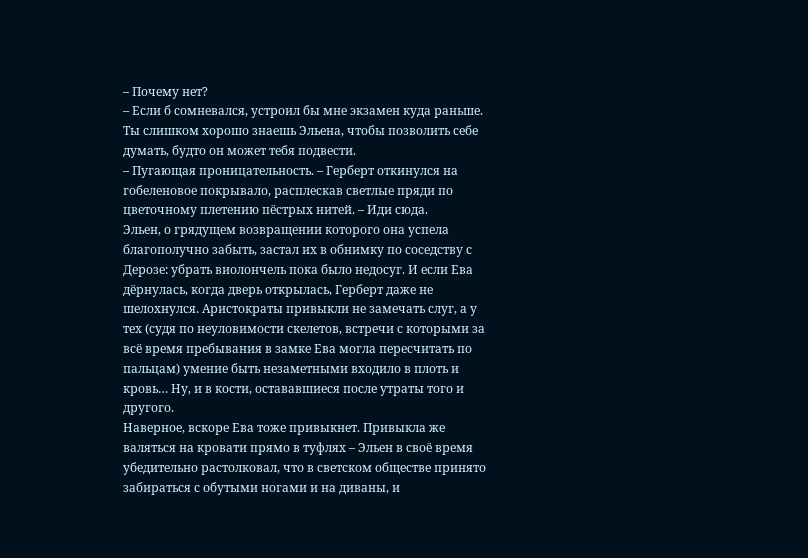– Почему нет?
– Если б сомневался, устроил бы мне экзамен куда раньше. Ты слишком хорошо знаешь Эльена, чтобы позволить себе думать, будто он может тебя подвести.
– Пугающая проницательность. – Герберт откинулся на гобеленовое покрывало, расплескав светлые пряди по цветочному плетению пёстрых нитей. – Иди сюда.
Эльен, о грядущем возвращении которого она успела благополучно забыть, застал их в обнимку по соседству с Дерозе: убрать виолончель пока было недосуг. И если Ева дёрнулась, когда дверь открылась, Герберт даже не шелохнулся. Аристократы привыкли не замечать слуг, а у тех (судя по неуловимости скелетов, встречи с которыми за всё время пребывания в замке Ева могла пересчитать по пальцам) умение быть незаметными входило в плоть и кровь… Ну, и в кости, остававшиеся после утраты того и другого.
Наверное, вскоре Ева тоже привыкнет. Привыкла же валяться на кровати прямо в туфлях – Эльен в своё время убедительно растолковал, что в светском обществе принято забираться с обутыми ногами и на диваны, и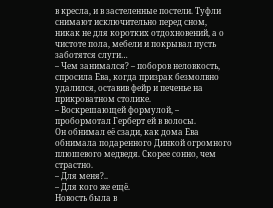в кресла, и в застеленные постели. Туфли снимают исключительно перед сном, никак не для коротких отдохновений, а о чистоте пола, мебели и покрывал пусть заботятся слуги…
– Чем занимался? – поборов неловкость, спросила Ева, когда призрак безмолвно удалился, оставив фейр и печенье на прикроватном столике.
– Воскрешающей формулой, – пробормотал Герберт ей в волосы.
Он обнимал её сзади, как дома Ева обнимала подаренного Динкой огромного плюшевого медведя. Скорее сонно, чем страстно.
– Для меня?..
– Для кого же ещё.
Новость была в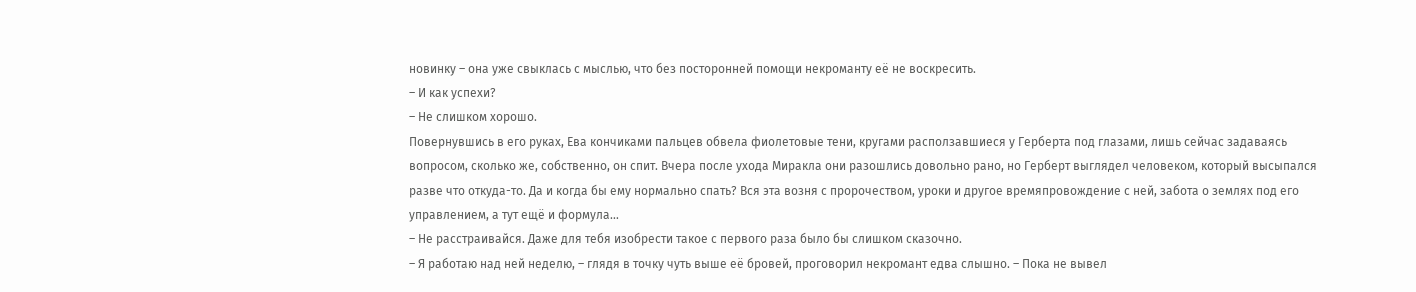новинку – она уже свыклась с мыслью, что без посторонней помощи некроманту её не воскресить.
– И как успехи?
– Не слишком хорошо.
Повернувшись в его руках, Ева кончиками пальцев обвела фиолетовые тени, кругами расползавшиеся у Герберта под глазами, лишь сейчас задаваясь вопросом, сколько же, собственно, он спит. Вчера после ухода Миракла они разошлись довольно рано, но Герберт выглядел человеком, который высыпался разве что откуда-то. Да и когда бы ему нормально спать? Вся эта возня с пророчеством, уроки и другое времяпровождение с ней, забота о землях под его управлением, а тут ещё и формула…
– Не расстраивайся. Даже для тебя изобрести такое с первого раза было бы слишком сказочно.
– Я работаю над ней неделю, – глядя в точку чуть выше её бровей, проговорил некромант едва слышно. – Пока не вывел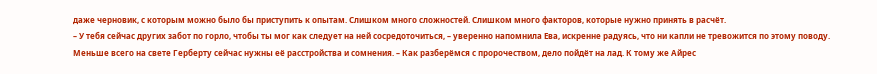даже черновик, с которым можно было бы приступить к опытам. Слишком много сложностей. Слишком много факторов, которые нужно принять в расчёт.
– У тебя сейчас других забот по горло, чтобы ты мог как следует на ней сосредоточиться, – уверенно напомнила Ева, искренне радуясь, что ни капли не тревожится по этому поводу. Меньше всего на свете Герберту сейчас нужны её расстройства и сомнения. – Как разберёмся с пророчеством, дело пойдёт на лад. К тому же Айрес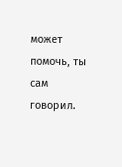может помочь, ты сам говорил.